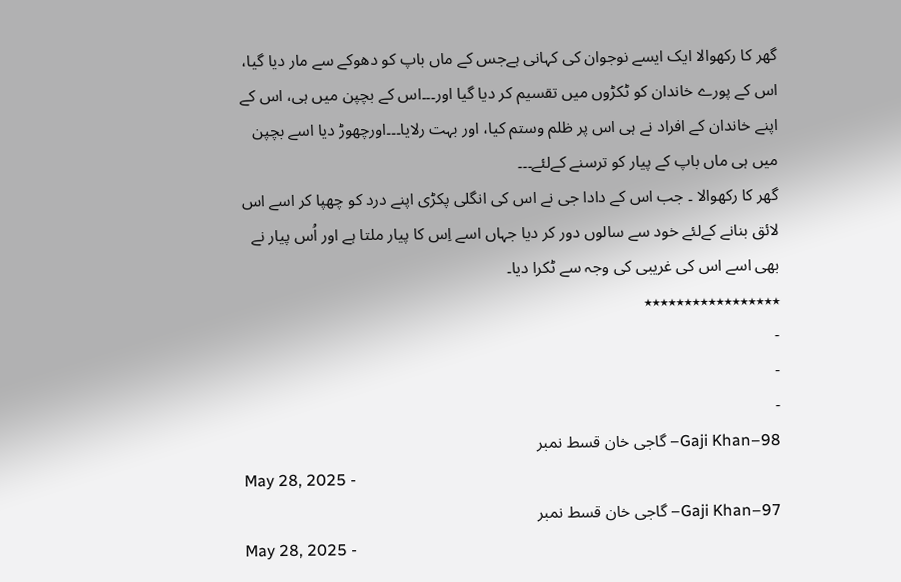گھر کا رکھوالا ایک ایسے نوجوان کی کہانی ہےجس کے ماں باپ کو دھوکے سے مار دیا گیا، اس کے پورے خاندان کو ٹکڑوں میں تقسیم کر دیا گیا اور۔۔۔اس کے بچپن میں ہی، اس کے اپنے خاندان کے افراد نے ہی اس پر ظلم وستم کیا، اور بہت رلایا۔۔۔اورچھوڑ دیا اسے بچپن میں ہی ماں باپ کے پیار کو ترسنے کےلئے۔۔۔
گھر کا رکھوالا ۔ جب اس کے دادا جی نے اس کی انگلی پکڑی اپنے درد کو چھپا کر اسے اس لائق بنانے کےلئے خود سے سالوں دور کر دیا جہاں اسے اِس کا پیار ملتا ہے اور اُس پیار نے بھی اسے اس کی غریبی کی وجہ سے ٹکرا دیا۔
٭٭٭٭٭٭٭٭٭٭٭٭٭٭٭٭٭
-
-
-
Gaji Khan–98– گاجی خان قسط نمبر
May 28, 2025 -
Gaji Khan–97– گاجی خان قسط نمبر
May 28, 2025 -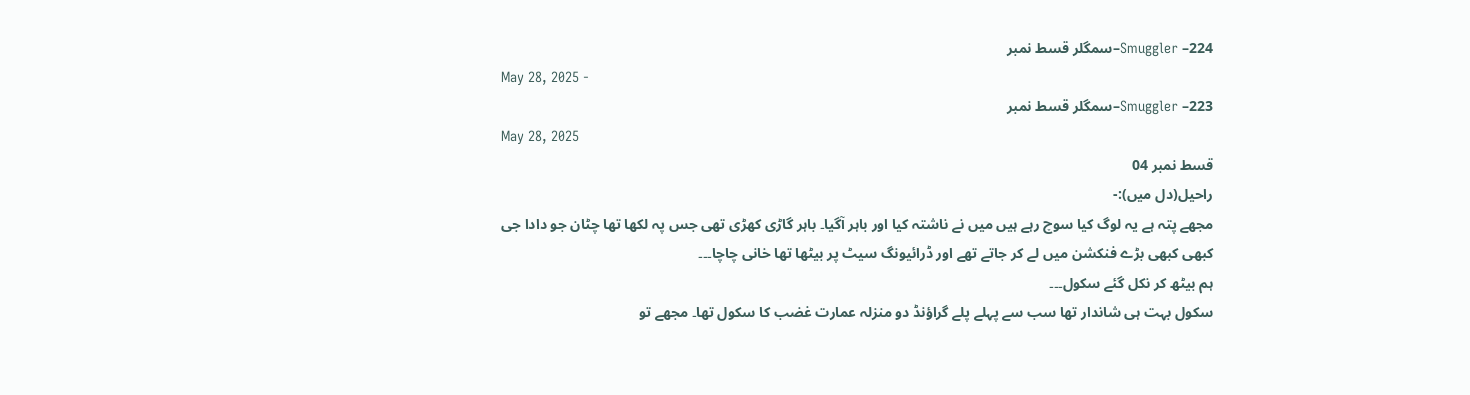Smuggler –224–سمگلر قسط نمبر
May 28, 2025 -
Smuggler –223–سمگلر قسط نمبر
May 28, 2025
قسط نمبر 04
راحیل(دل میں):-
مجھے پتہ ہے یہ لوگ کیا سوچ رہے ہیں میں نے ناشتہ کیا اور باہر آگیا۔ باہر گاڑی کھڑی تھی جس پہ لکھا تھا چٹان جو دادا جی کبھی کبھی بڑے فنکشن میں لے کر جاتے تھے اور ڈرائیونگ سیٹ پر بیٹھا تھا خانی چاچا۔۔۔
ہم بیٹھ کر نکل گئے سکول۔۔۔
سکول بہت ہی شاندار تھا سب سے پہلے پلے گراؤنڈ دو منزلہ عمارت غضب کا سکول تھا۔ مجھے تو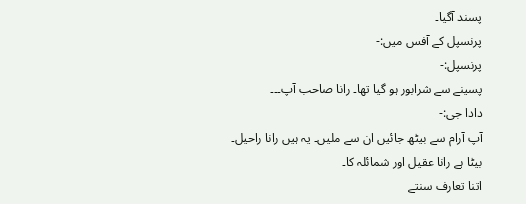پسند آگیا۔
پرنسپل کے آفس میں:-
پرنسپل:-
پسینے سے شرابور ہو گیا تھا۔ رانا صاحب آپ۔۔۔
دادا جی:-
آپ آرام سے بیٹھ جائیں ان سے ملیں۔ یہ ہیں رانا راحیل۔ بیٹا ہے رانا عقیل اور شمائلہ کا۔
اتنا تعارف سنتے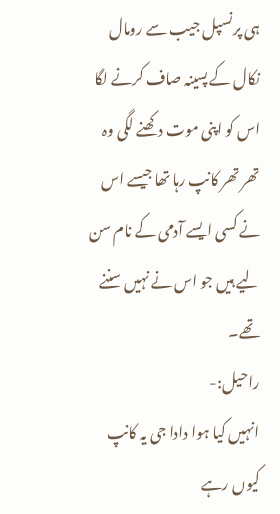ہی پرنسپل جیب سے رومال نکال کے پسینہ صاف کرنے لگا اس کو اپنی موت دکھنے لگی وہ تھر تھر کانپ رہا تھا جیسے اس نے کسی ایسے آدمی کے نام سن لیے ہیں جو اس نے نہیں سننے تھے۔
راحیل:-
انہیں کیا ہوا دادا جی یہ کانپ کیوں رہے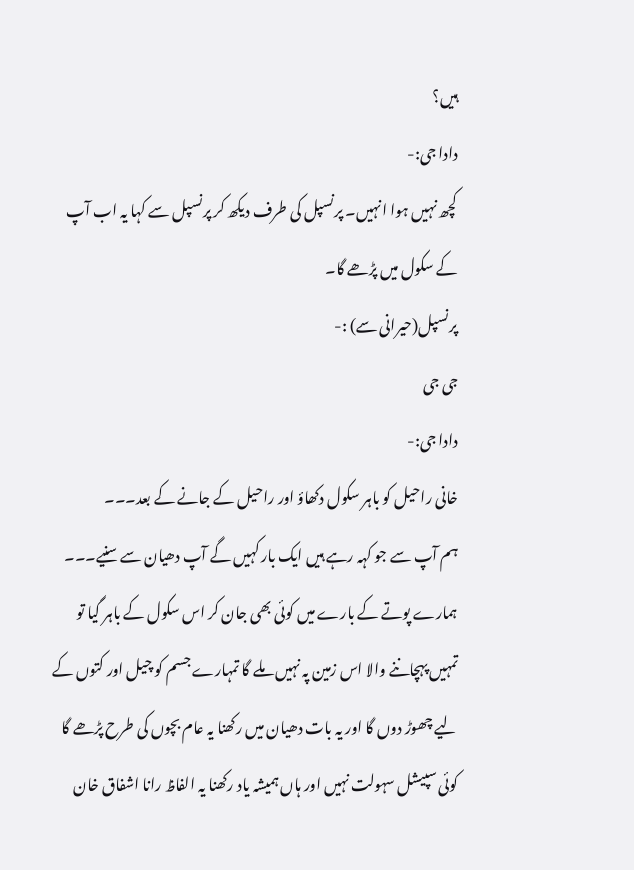ہیں؟
دادا جی:-
کچھ نہیں ہوا انہیں۔ پرنسپل کی طرف دیکھ کر پرنسپل سے کہا یہ اب آپ کے سکول میں پڑھے گا۔
پرنسپل(حیرانی سے) :-
جی جی
دادا جی:-
خانی راحیل کو باہر سکول دکھاؤ اور راحیل کے جانے کے بعد۔۔۔
ہم آپ سے جو کہہ رہے ہیں ایک بار کہیں گے آپ دھیان سے سنیے۔۔۔ ہمارے پوتے کے بارے میں کوئی بھی جان کر اس سکول کے باہر گیا تو تمہیں پہچاننے والا اس زمین پہ نہیں ملے گا تمہارے جسم کو چیل اور کتوں کے لیے چھوڑ دوں گا اور یہ بات دھیان میں رکھنا یہ عام بچوں کی طرح پڑھے گا کوئی سپیشل سہولت نہیں اور ہاں ہمیشہ یاد رکھنا یہ الفاظ رانا اشفاق خان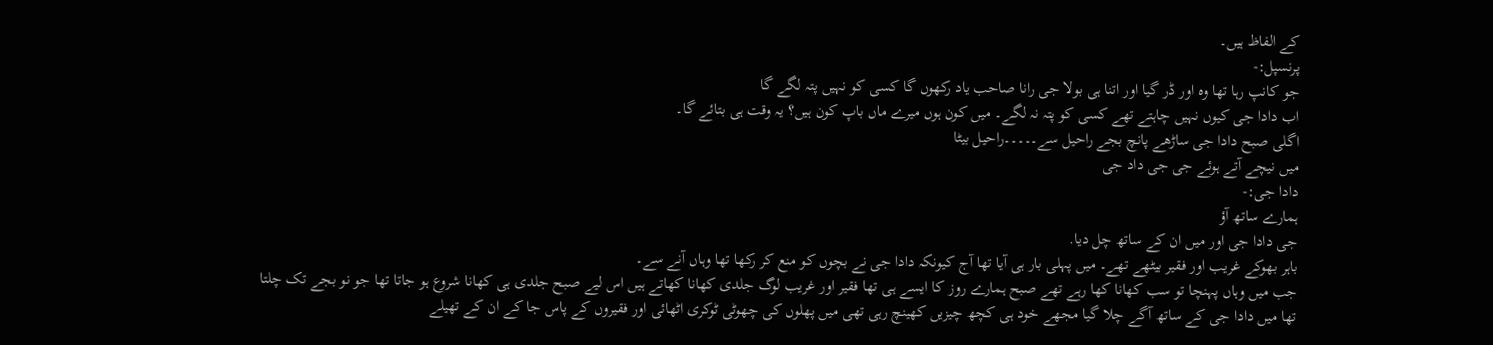کے الفاظ ہیں۔
پرنسپل:-
جو کانپ رہا تھا وہ اور ڈر گیا اور اتنا ہی بولا جی رانا صاحب یاد رکھوں گا کسی کو نہیں پتہ لگے گا
اب دادا جی کیوں نہیں چاہتے تھے کسی کو پتہ نہ لگے۔ میں کون ہوں میرے ماں باپ کون ہیں؟ یہ وقت ہی بتائے گا۔
اگلی صبح دادا جی ساڑھے پانچ بجے راحیل سے۔۔۔۔۔راحیل بیٹا
میں نیچے آتے ہوئے جی جی داد جی
دادا جی:-
ہمارے ساتھ آؤ
جی دادا جی اور میں ان کے ساتھ چل دیا.
باہر بھوکے غریب اور فقیر بیٹھے تھے۔ میں پہلی بار ہی آیا تھا آج کیونکہ دادا جی نے بچوں کو منع کر رکھا تھا وہاں آنے سے۔
جب میں وہاں پہنچا تو سب کھانا کھا رہے تھے صبح ہمارے روز کا ایسے ہی تھا فقیر اور غریب لوگ جلدی کھانا کھاتے ہیں اس لیے صبح جلدی ہی کھانا شروع ہو جاتا تھا جو نو بجے تک چلتا تھا میں دادا جی کے ساتھ آگے چلا گیا مجھے خود ہی کچھ چیزیں کھینچ رہی تھی میں پھلوں کی چھوٹی ٹوکری اٹھائی اور فقیروں کے پاس جا کے ان کے تھیلے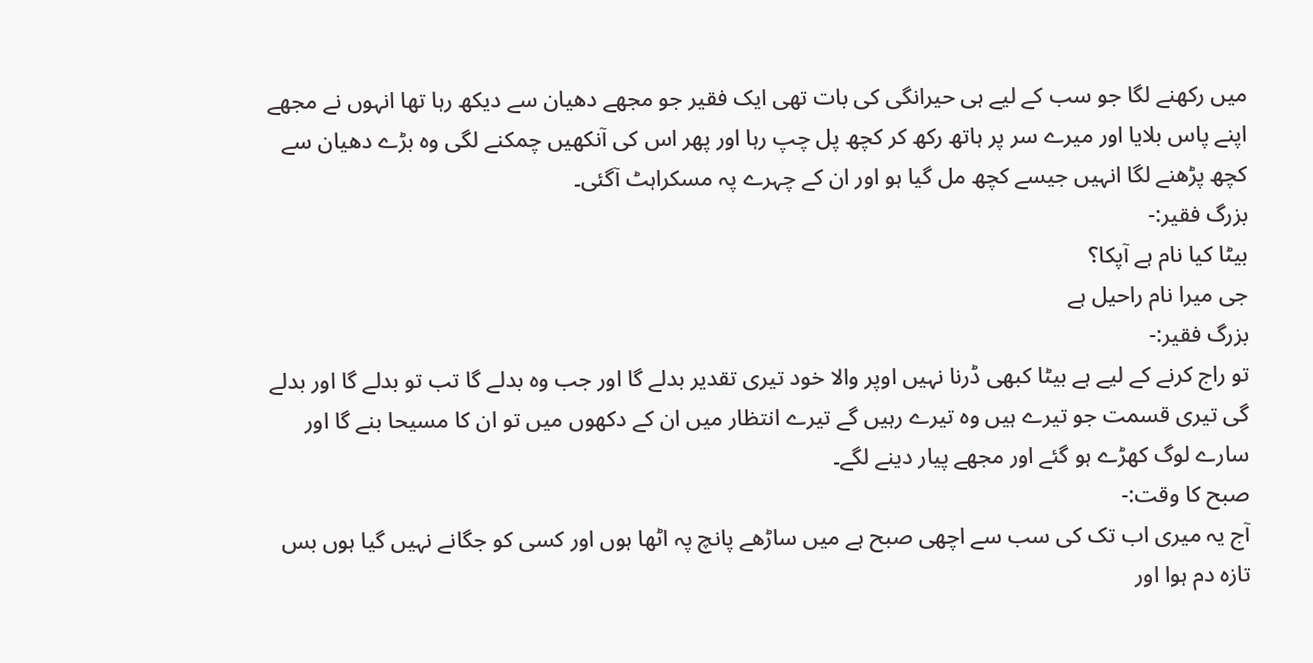میں رکھنے لگا جو سب کے لیے ہی حیرانگی کی بات تھی ایک فقیر جو مجھے دھیان سے دیکھ رہا تھا انہوں نے مجھے اپنے پاس بلایا اور میرے سر پر ہاتھ رکھ کر کچھ پل چپ رہا اور پھر اس کی آنکھیں چمکنے لگی وہ بڑے دھیان سے کچھ پڑھنے لگا انہیں جیسے کچھ مل گیا ہو اور ان کے چہرے پہ مسکراہٹ آگئی۔
بزرگ فقیر:-
بیٹا کیا نام ہے آپکا؟
جی میرا نام راحیل ہے
بزرگ فقیر:-
تو راج کرنے کے لیے ہے بیٹا کبھی ڈرنا نہیں اوپر والا خود تیری تقدیر بدلے گا اور جب وہ بدلے گا تب تو بدلے گا اور بدلے گی تیری قسمت جو تیرے ہیں وہ تیرے رہیں گے تیرے انتظار میں ان کے دکھوں میں تو ان کا مسیحا بنے گا اور سارے لوگ کھڑے ہو گئے اور مجھے پیار دینے لگے۔
صبح کا وقت:-
آج یہ میری اب تک کی سب سے اچھی صبح ہے میں ساڑھے پانچ پہ اٹھا ہوں اور کسی کو جگانے نہیں گیا ہوں بس تازہ دم ہوا اور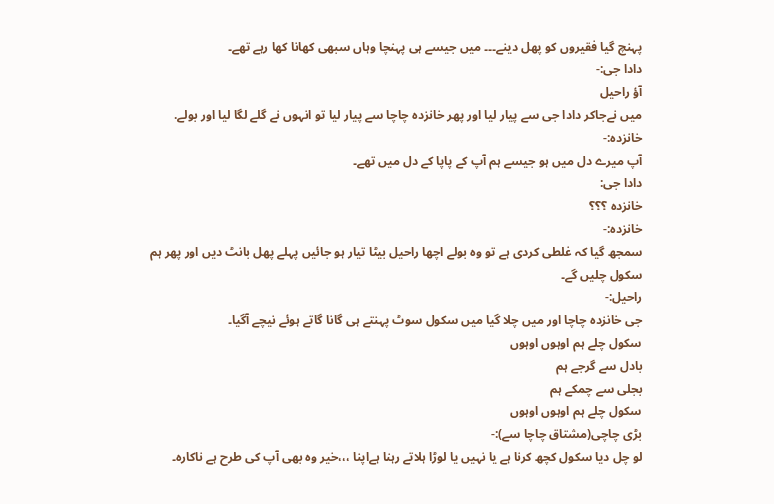پہنچ گیا فقیروں کو پھل دینے۔۔۔ میں جیسے ہی پہنچا وہاں سبھی کھانا کھا رہے تھے۔
دادا جی:-
آؤ راحیل
میں نےجاکر دادا جی سے پیار لیا اور پھر خانزدہ چاچا سے پیار لیا تو انہوں نے گلے لگا لیا اور بولے.
خانزدہ:-
آپ میرے دل میں ہو جیسے ہم آپ کے پاپا کے دل میں تھے۔
دادا جی:
خانزدہ ؟؟؟
خانزدہ:-
سمجھ گیا کہ غلطی کردی ہے تو وہ بولے اچھا راحیل بیٹا تیار ہو جائیں پہلے پھل بانٹ دیں اور پھر ہم سکول چلیں گے۔
راحیل:-
جی خانزدہ چاچا اور میں چلا گیا میں سکول سوٹ پہنتے ہی گانا گاتے ہوئے نیچے آگیا۔
سکول چلے ہم اوہوں اوہوں
بادل سے گرجے ہم
بجلی سے چمکے ہم
سکول چلے ہم اوہوں اوہوں
بڑی چاچی(مشتاق چاچا سے):-
لو چل دیا سکول کچھ کرنا ہے یا نہیں یا لوڑا ہلاتے رہنا ہےاپنا ،،،خیر وہ بھی آپ کی طرح ہے ناکارہ۔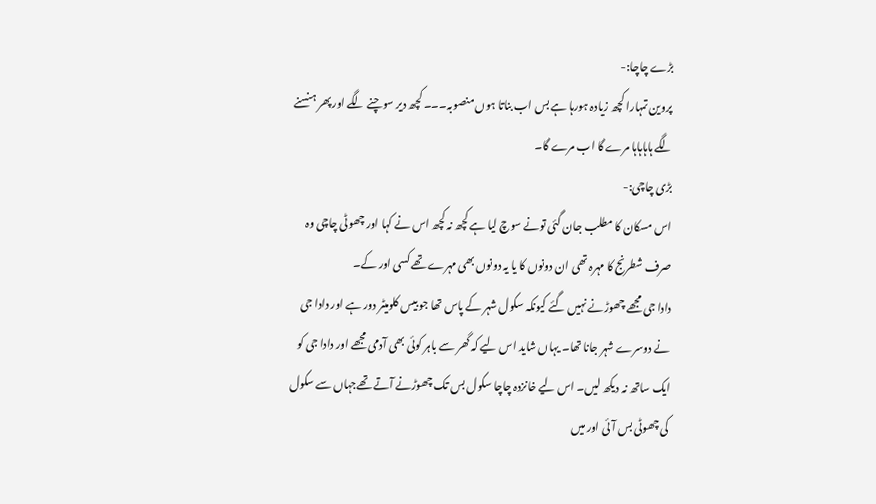بڑے چاچا:-
پروین تمہارا کچھ زیادہ ہورہا ہے بس اب بناتا ہوں منصوبہ۔۔۔ کچھ دیر سوچنے لگے اور پھر ہنسنے لگے ہاہاہاہا مرے گا اب مرے گا۔
بڑی چاچی:-
اس مسکان کا مطلب جان گئی تونے سوچ لیا ہے کچھ نہ کچھ اس نے کہا اور چھوٹی چاچی وہ صرف شطرنج کا مہرہ تھی ان دونوں کا یا یہ دونوں بھی مہرے تھے کسی اور کے۔
دادا جی مجھے چھوڑنے نہیں گئے کیونکہ سکول شہر کے پاس تھا جو بیس کلومیٹر دور ہے اور دادا جی نے دوسرے شہر جانا تھا۔ یہاں شاید اس لیے کہ گھر سے باہر کوئی بھی آدمی مجھے اور دادا جی کو ایک ساتھ نہ دیکھ لیں۔ اس لیے خانزدہ چاچا سکول بس تک چھوڑنے آتے تھےجہاں سے سکول کی چھوٹی بس آئی اور میں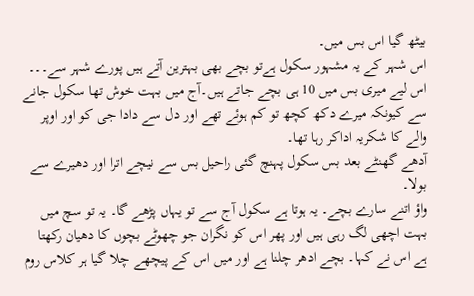بیٹھ گیا اس بس میں۔
اس شہر کے یہ مشہور سکول ہےتو بچے بھی بہترین آتے ہیں پورے شہر سے۔۔۔ اس لیے میری بس میں 10 ہی بچے جاتے ہیں۔آج میں بہت خوش تھا سکول جانے سے کیونکہ میرے دکھ کچھ تو کم ہوئے تھے اور دل سے دادا جی کو اور اوپر والے کا شکریہ اداکر رہا تھا۔
آدھے گھنٹے بعد بس سکول پہنچ گئی راحیل بس سے نیچے اترا اور دھیرے سے بولا۔
واؤ اتنے سارے بچے۔ یہ ہوتا ہے سکول آج سے تو یہاں پڑھے گا۔ یہ تو سچ میں بہت اچھی لگ رہی ہیں اور پھر اس کو نگران جو چھوٹے بچوں کا دھیان رکھتا ہے اس نے کہا۔ بچے ادھر چلنا ہے اور میں اس کے پیچھے چلا گیا ہر کلاس روم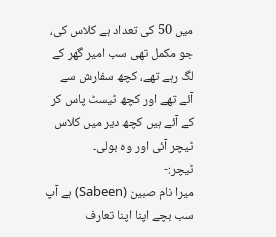میں 50 کی تعداد ہے کلاس کی، جو مکمل تھی سب امیر گھر کے لگ رہے تھے، کچھ سفارش سے آئے تھے اور کچھ ٹیسٹ پاس کر کے آئے ہیں کچھ دیر میں کلاس ٹیچر آئی اور وہ بولی۔
ٹیچر:-
میرا نام صبین (Sabeen) ہے آپ سب بچے اپنا اپنا تعارف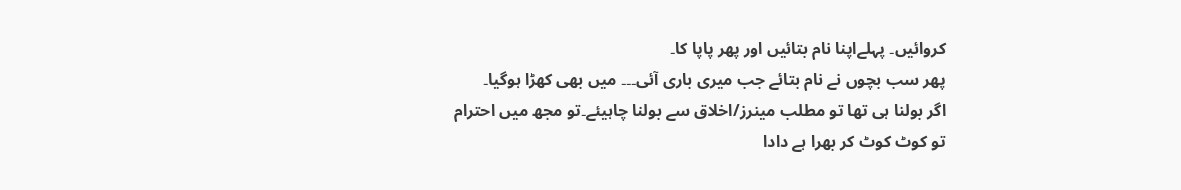کروائیں۔ پہلےاپنا نام بتائیں اور پھر پاپا کا۔
پھر سب بچوں نے نام بتائے جب میری باری آئی۔۔۔ میں بھی کھڑا ہوگیا۔
اگر بولنا ہی تھا تو مطلب مینرز/اخلاق سے بولنا چاہیئے۔تو مجھ میں احترام تو کوٹ کوٹ کر بھرا ہے دادا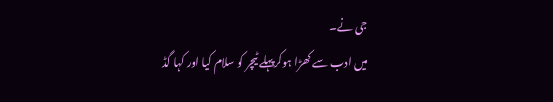جی نے۔
میں ادب سے کھڑا ہوکرپہلے ٹیچر کو سلام کیا اور کہا گڈ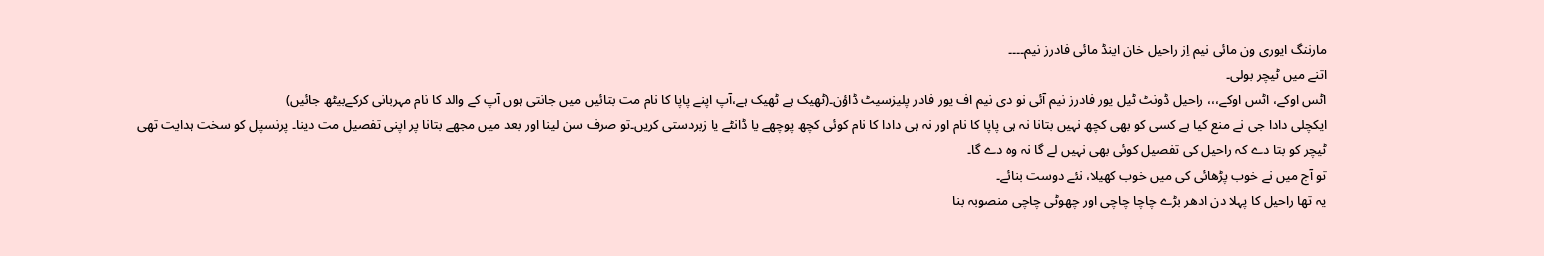مارننگ ایوری ون مائی نیم اِز راحیل خان اینڈ مائی فادرز نیم۔۔۔۔
اتنے میں ٹیچر بولی۔
اٹس اوکے، اٹس اوکے،،، راحیل ڈونٹ ٹیل یور فادرز نیم آئی نو دی نیم اف یور فادر پلیزسیٹ ڈاؤن۔(ٹھیک ہے ٹھیک ہے،آپ اپنے پاپا کا نام مت بتائیں میں جانتی ہوں آپ کے والد کا نام مہربانی کرکےبیٹھ جائیں)
ایکچلی دادا جی نے منع کیا ہے کسی کو بھی کچھ نہیں بتانا نہ ہی پاپا کا نام اور نہ ہی دادا کا نام کوئی کچھ پوچھے یا ڈانٹے یا زبردستی کریں۔تو صرف سن لینا اور بعد میں مجھے بتانا پر اپنی تفصیل مت دینا۔ پرنسپل کو سخت ہدایت تھی ٹیچر کو بتا دے کہ راحیل کی تفصیل کوئی بھی نہیں لے گا نہ وہ دے گا۔
تو آج میں نے خوب پڑھائی کی میں خوب کھیلا، نئے دوست بنائے۔
یہ تھا راحیل کا پہلا دن ادھر بڑے چاچا چاچی اور چھوٹی چاچی منصوبہ بنا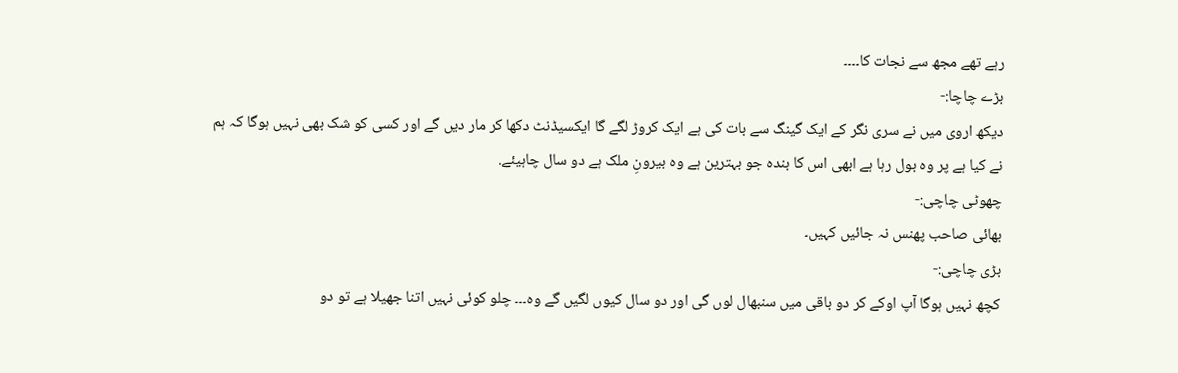رہے تھے مجھ سے نجات کا۔۔۔۔
بڑے چاچا:-
دیکھ اروی میں نے سری نگر کے ایک گینگ سے بات کی ہے ایک کروڑ لگے گا ایکسیڈنٹ دکھا کر مار دیں گے اور کسی کو شک بھی نہیں ہوگا کہ ہم نے کیا ہے پر وہ بول رہا ہے ابھی اس کا بندہ جو بہترین ہے وہ بیرونِ ملک ہے دو سال چاہیئے.
چھوٹی چاچی:-
بھائی صاحب پھنس نہ جائیں کہیں۔
بڑی چاچی:-
کچھ نہیں ہوگا آپ اوکے کر دو باقی میں سنبھال لوں گی اور دو سال کیوں لگیں گے وہ۔۔۔ چلو کوئی نہیں اتنا جھیلا ہے تو دو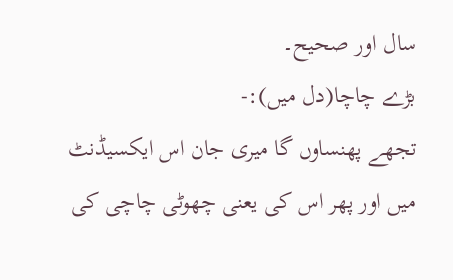سال اور صحیح۔
بڑے چاچا(دل میں):-
تجھے پھنساوں گا میری جان اس ایکسیڈنٹ میں اور پھر اس کی یعنی چھوٹی چاچی کی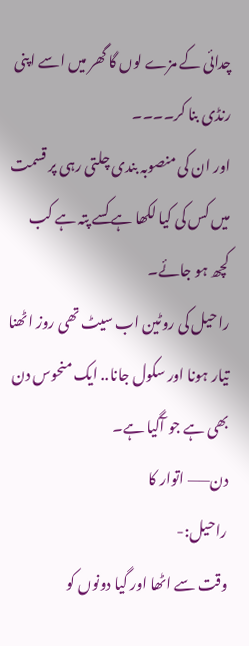چدائی کے مزے لوں گا گھر میں اسے اپنی رنڈی بنا کر۔۔۔۔
اور ان کی منصوبہ بندی چلتی رہی پر قسمت میں کس کی کیا لکھا ہے کسے پتہ ہے کب کچھ ہو جائے۔
راحیل کی روٹین اب سیٹ تھی روز اٹھنا تیار ہونا اور سکول جانا.. ایک منحوس دن بھی ہے جو آگیا ہے۔
دن—— اتوار کا
راحیل:-
وقت سے اٹھا اور گیا دونوں کو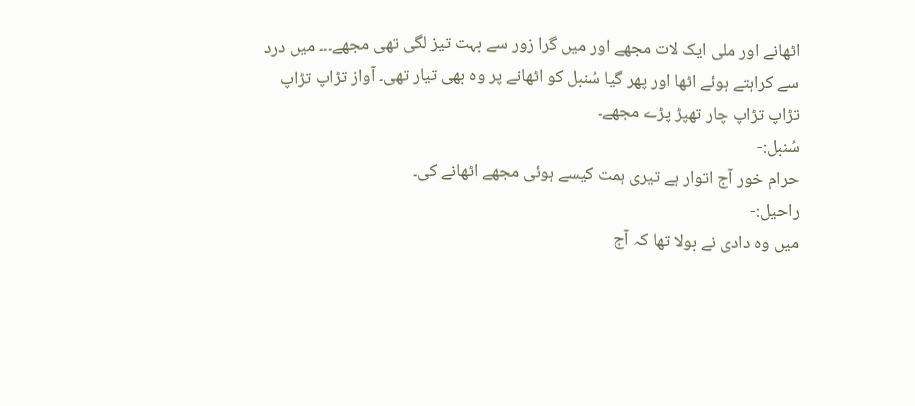اٹھانے اور ملی ایک لات مجھے اور میں گرا زور سے بہت تیز لگی تھی مجھے۔۔۔ میں درد سے کراہتے ہوئے اٹھا اور پھر گیا سُنبل کو اٹھانے پر وہ بھی تیار تھی۔ آواز تڑاپ تڑاپ تڑاپ تڑاپ چار تھپڑ پڑے مجھے۔
سُنبل:-
حرام خور آج اتوار ہے تیری ہمت کیسے ہوئی مجھے اٹھانے کی۔
راحیل:-
میں وہ دادی نے بولا تھا کہ آج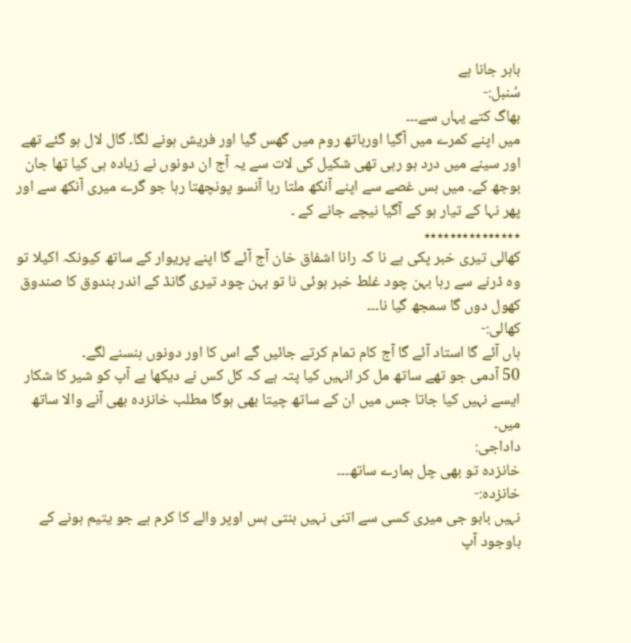باہر جانا ہے
سُنبل:-
بھاگ کتے یہاں سے۔۔۔
میں اپنے کمرے میں آگیا اورباتھ روم میں گھس گیا اور فریش ہونے لگا۔ گال لال ہو گئے تھے اور سینے میں درد ہو رہی تھی شکیل کی لات سے یہ آج ان دونوں نے زیادہ ہی کیا تھا جان بوجھ کے۔ میں بس غصے سے اپنے آنکھ ملتا رہا آنسو پونچھتا رہا جو گرے میری آنکھ سے اور پھر نہا کے تیار ہو کے آگیا نیچے جانے کے ۔
٭٭٭٭٭٭٭٭٭٭٭٭٭٭٭
کھالی تیری خبر پکی ہے نا کہ رانا اشفاق خان آج آئے گا اپنے پریوار کے ساتھ کیونکہ اکیلا تو وہ ڈرنے سے رہا بہن چود غلط خبر ہوئی نا تو بہن چود تیری گانڈ کے اندر بندوق کا صندوق کھول دوں گا سمجھ گیا نا۔۔۔
کھالی:-
ہاں آئے گا استاد آئے گا آج کام تمام کرتے جائیں گے اس کا اور دونوں ہنسنے لگے۔
50 آدمی جو تھے ساتھ مل کر انہیں کیا پتہ ہے کہ کل کس نے دیکھا ہے آپ کو شیر کا شکار ایسے نہیں کیا جاتا جس میں ان کے ساتھ چیتا بھی ہوگا مطلب خانزدہ بھی آنے والا ساتھ میں۔
داداجی:
خانزدہ تو بھی چل ہمارے ساتھ۔۔۔
خانزدہ:-
نہیں بابو جی میری کسی سے اتنی نہیں بنتی بس اوپر والے کا کرم ہے جو یتیم ہونے کے باوجود آپ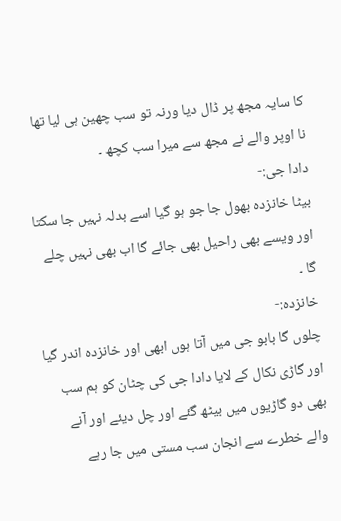کا سایہ مجھ پر ڈال دیا ورنہ تو سب چھین ہی لیا تھا نا اوپر والے نے مجھ سے میرا سب کچھ ۔
دادا جی:-
بیٹا خانزدہ بھول جا جو ہو گیا اسے بدلہ نہیں جا سکتا اور ویسے بھی راحیل بھی جائے گا اب بھی نہیں چلے گا ۔
خانزدہ:-
چلوں گا بابو جی میں آتا ہوں ابھی اور خانزدہ اندر گیا اور گاڑی نکال کے لایا دادا جی کی چٹان کو ہم سب بھی دو گاڑیوں میں بیٹھ گئے اور چل دیئے اور آنے والے خطرے سے انجان سب مستی میں جا رہے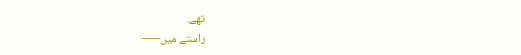تھے.
راستے میں—–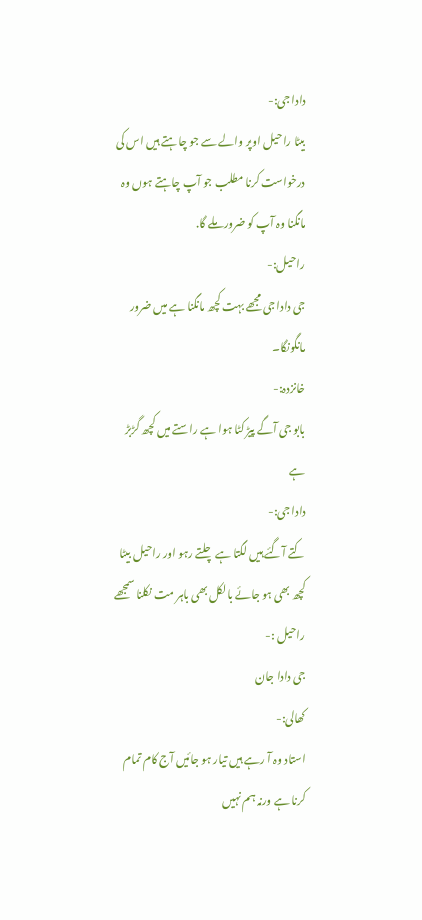دادا جی:-
بیٹا راحیل اوپر والے سے جو چاہتے ہیں اس کی درخواست کرنا مطلب جو آپ چاہتے ہوں وہ مانگنا وہ آپ کو ضرور ملے گا.
راحیل:-
جی دادا جی مجھے بہت کچھ مانگنا ہے میں ضرور مانگونگا۔
خانزدہ:-
بابو جی آگے پیڑ کٹا ہوا ہے راستے میں کچھ گڑبڑ ہے
دادا جی:-
کتے آگئے ہیں لگتا ہے چلتے رہو اور راحیل بیٹا کچھ بھی ہو جائے بالکل بھی باہر مت نکلنا سمجھے
راحیل :-
جی دادا جان
کھالی:-
استاد وہ آ رہے ہیں تیار ہو جائیں آج کام تمام کرنا ہے ورنہ ہم نہیں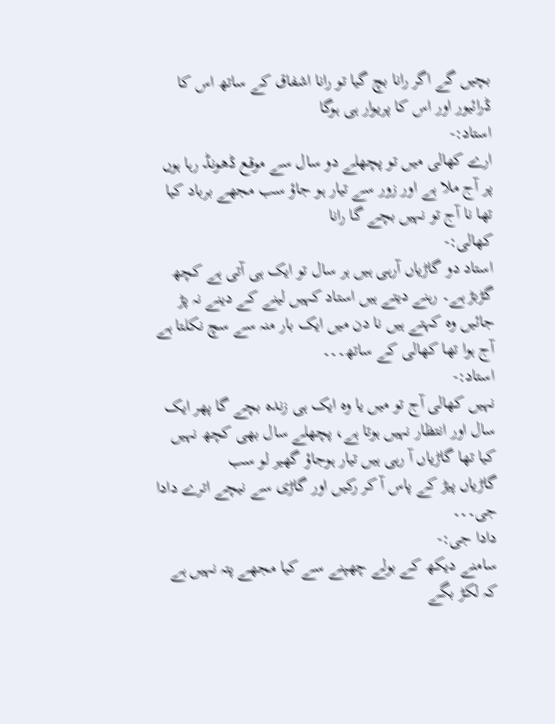بچیں گے اگر رانا بچ گیا تو رانا اشفاق کے ساتھ اس کا ڈرائیور اور اس کا پریوار ہی ہوگا
استاد:-
ارے کھالی میں تو پچھلے دو سال سے موقع ڈھونڈ رہا ہوں پر آج ملا ہے اور زور سے تیار ہو جاؤ سب مجھے برباد کیا تھا نا آج تو نہیں بچے گا رانا
کھالی:-
استاد دو گاڑیاں آرہی ہیں ہر سال تو ایک ہی آتی ہے کچھ گڑبڑ ہے۔ رہنے دیتے ہیں استاد کہیں لینے کے دینے نہ پڑ جائیں وہ کہتے ہیں نا دن میں ایک بار منہ سے سچ نکلتا ہے آج ہوا تھا کھالی کے ساتھ۔۔۔
استاد:-
نہیں کھالی آج تو میں یا وہ ایک ہی زندہ بچے گا پھر ایک سال اور انتظار نہیں ہوتا ہے، پچھلے سال بھی کچھ نہیں کیا تھا گاڑیاں آ رہی ہیں تیار ہوجاؤ گھیر لو سب
گاڑیاں پیڑ کے پاس آ کر رکیں اور گاڑی سے نیچے اترے دادا جی۔۔۔
دادا جی:-
سامنے دیکھ کے بولے چھپنے سے کیا مجھے پتہ نہیں ہے کہ لکڑ بگے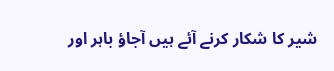شیر کا شکار کرنے آئے ہیں آجاؤ باہر اور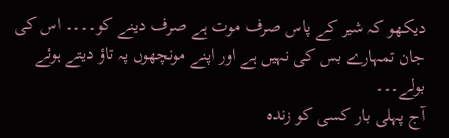دیکھو کہ شیر کے پاس صرف موت ہے صرف دینے کو۔۔۔۔ اس کی جان تمہارے بس کی نہیں ہے اور اپنے مونچھوں پہ تاؤ دیتے ہوئے بولے۔۔۔
آج پہلی بار کسی کو زندہ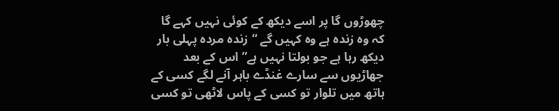چھوڑوں گا پر اسے دیکھ کے کوئی نہیں کہے گا کہ وہ زندہ ہے وہ کہیں گے “زندہ مردہ پہلی بار دیکھ رہا ہے جو بولتا نہیں ہے” اس کے بعد جھاڑیوں سے سارے غنڈے باہر آنے لگے کسی کے ہاتھ میں تلوار تو کسی کے پاس لاٹھی تو کسی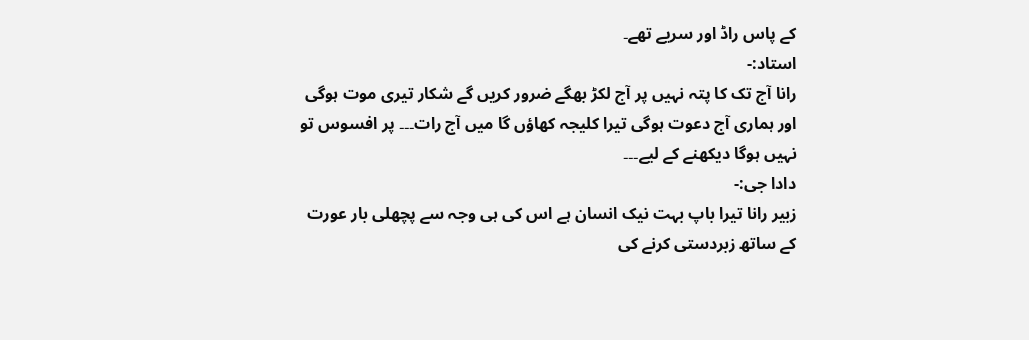کے پاس راڈ اور سریے تھے۔
استاد:-
رانا آج تک کا پتہ نہیں پر آج لکڑ بھگے ضرور کریں گے شکار تیری موت ہوگی اور ہماری آج دعوت ہوگی تیرا کلیجہ کھاؤں گا میں آج رات۔۔۔ پر افسوس تو نہیں ہوگا دیکھنے کے لیے۔۔۔
دادا جی:-
زبیر رانا تیرا باپ بہت نیک انسان ہے اس کی ہی وجہ سے پچھلی بار عورت کے ساتھ زبردستی کرنے کی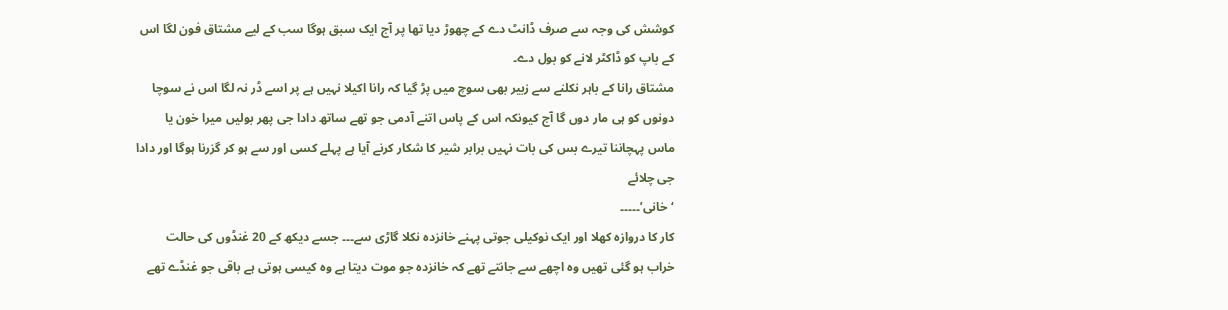کوشش کی وجہ سے صرف ڈانٹ دے کے چھوڑ دیا تھا پر آج ایک سبق ہوگا سب کے لیے مشتاق فون لگا اس کے باپ کو ڈاکٹر لانے کو بول دے۔
مشتاق رانا کے باہر نکلنے سے زبیر بھی سوچ میں پڑ گیا کہ رانا اکیلا نہیں ہے پر اسے ڈر نہ لگا اس نے سوچا دونوں کو ہی مار دوں گا آج کیونکہ اس کے پاس اتنے آدمی جو تھے ساتھ دادا جی پھر بولیں میرا خون یا ماس پہچاننا تیرے بس کی بات نہیں برابر شیر کا شکار کرنے آیا ہے پہلے کسی اور سے ہو کر گزرنا ہوگا اور دادا جی چلائے
‘خانی’۔۔۔۔۔
کار کا دروازہ کھلا اور ایک نوکیلی جوتی پہنے خانزدہ نکلا گاڑی سے۔۔۔ جسے دیکھ کے 20 غنڈوں کی حالت خراب ہو گئی تھیں وہ اچھے سے جانتے تھے کہ خانزدہ جو موت دیتا ہے وہ کیسی ہوتی ہے باقی جو غنڈے تھے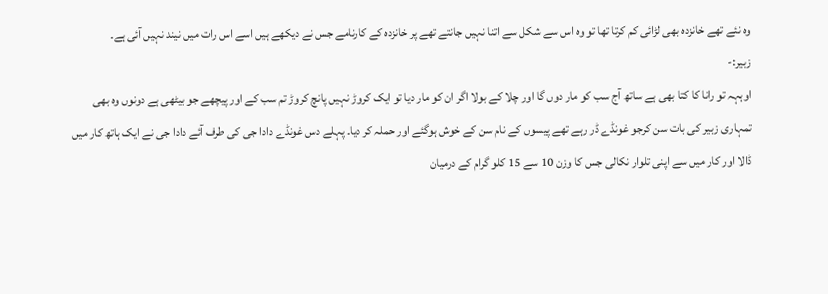وہ نئے تھے خانزدہ بھی لڑائی کم کرتا تھا تو وہ اس سے شکل سے اتنا نہیں جانتے تھے پر خانزدہ کے کارنامے جس نے دیکھے ہیں اسے اس رات میں نیند نہیں آئی ہے۔
زبیر:-
اوہہہ تو رانا کا کتا بھی ہے ساتھ آج سب کو مار دوں گا اور چلا کے بولا اگر ان کو مار دیا تو ایک کروڑ نہیں پانچ کروڑ تم سب کے اور پیچھے جو بیٹھی ہے دونوں وہ بھی تمہاری زبیر کی بات سن کرجو غونڈے ڈر رہے تھے پیسوں کے نام سن کے خوش ہوگئے اور حملہ کر دیا۔ پہلے دس غونڈے دادا جی کی طرف آئے دادا جی نے ایک ہاتھ کار میں ڈالا اور کار میں سے اپنی تلوار نکالی جس کا وزن 10 سے 15 کلو گرام کے درمیان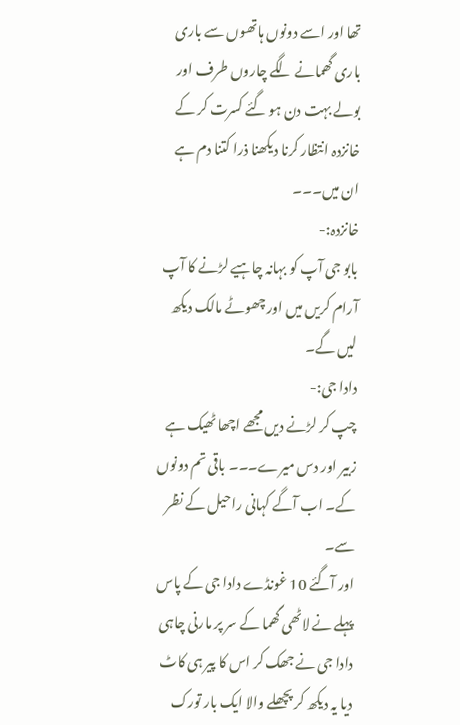تھا اور اسے دونوں ہاتھوں سے باری باری گھمانے لگے چاروں طرف اور بولے بہت دن ہو گئے کسرت کر کے خانزدہ انتظار کرنا دیکھنا ذرا کتنا دم ہے ان میں۔۔۔
خانزدہ:-
بابو جی آپ کو بہانہ چاہیے لڑنے کا آپ آرام کریں میں اور چھوٹے مالک دیکھ لیں گے۔
دادا جی:-
چپ کر لڑنے دیں مجھے اچھا ٹھیک ہے زبیر اور دس میرے۔۔۔ باقی تم دونوں کے۔ اب آگے کہانی راحیل کے نظر سے۔
اور آگئے 10 غونڈے دادا جی کے پاس
پہلے نے لاٹھی گھما کے سر پر مارنی چاہی دادا جی نے جھک کر اس کا پیر ہی کاٹ دیا یہ دیکھ کر پچھلے والا ایک بار تورک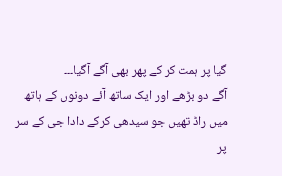گیا پر ہمت کر کے پھر بھی آگے آگیا۔۔۔
آگے دو بڑھے اور ایک ساتھ آئے دونوں کے ہاتھ میں راڈ تھیں جو سیدھی کرکے دادا جی کے سر پر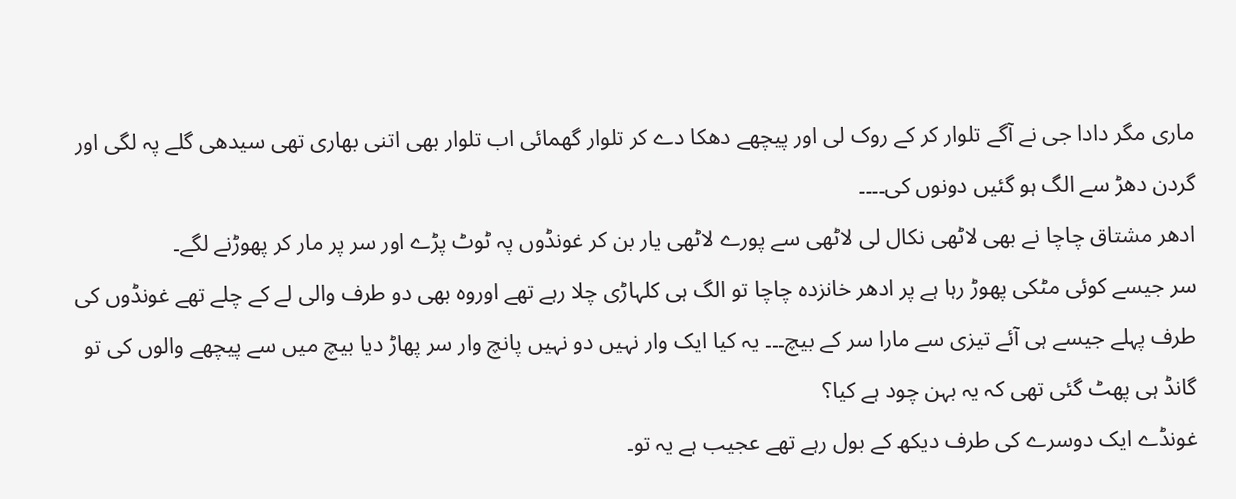ماری مگر دادا جی نے آگے تلوار کر کے روک لی اور پیچھے دھکا دے کر تلوار گھمائی اب تلوار بھی اتنی بھاری تھی سیدھی گلے پہ لگی اور گردن دھڑ سے الگ ہو گئیں دونوں کی۔۔۔۔
ادھر مشتاق چاچا نے بھی لاٹھی نکال لی لاٹھی سے پورے لاٹھی یار بن کر غونڈوں پہ ٹوٹ پڑے اور سر پر مار کر پھوڑنے لگے۔
سر جیسے کوئی مٹکی پھوڑ رہا ہے پر ادھر خانزدہ چاچا تو الگ ہی کلہاڑی چلا رہے تھے اوروہ بھی دو طرف والی لے کے چلے تھے غونڈوں کی طرف پہلے جیسے ہی آئے تیزی سے مارا سر کے بیچ۔۔۔ یہ کیا ایک وار نہیں دو نہیں پانچ وار سر پھاڑ دیا بیچ میں سے پیچھے والوں کی تو گانڈ ہی پھٹ گئی تھی کہ یہ بہن چود ہے کیا؟
غونڈے ایک دوسرے کی طرف دیکھ کے بول رہے تھے عجیب ہے یہ تو۔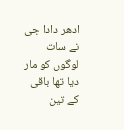ادھر دادا جی نے سات لوگوں کو مار دیا تھا باقی کے تین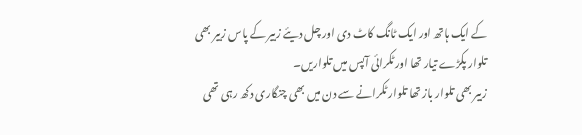کے ایک ہاتھ اور ایک ٹانگ کاٹ دی اور چل دیئے زبیر کے پاس زبیر بھی تلوار پکڑے تیار تھا اور ٹکرائی آپس میں تلواریں۔
زبیر بھی تلوار باز تھا تلوار ٹکرانے سے دن میں بھی چنگاری دکھ رہی تھی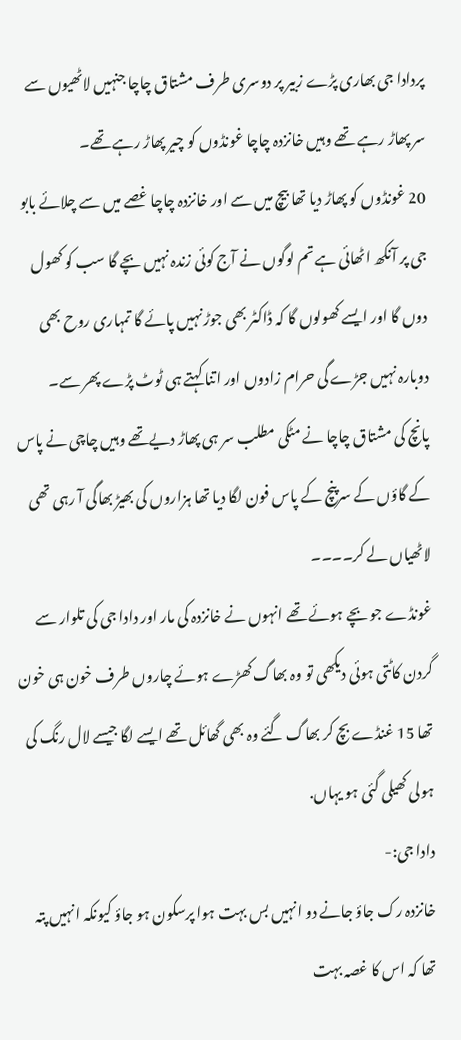پردادا جی بھاری پڑے زبیر پر دوسری طرف مشتاق چاچا جنہیں لاٹھیوں سے سر پھاڑ رہے تھے وہیں خانزدہ چاچا غونڈوں کو چیر پھاڑ رہے تھے۔
20 غونڈوں کو پھاڑ دیا تھا بیچ میں سے اور خانزدہ چاچا غصے میں سے چلائے بابو جی پر آنکھ اٹھائی ہے تم لوگوں نے آج کوئی زندہ نہیں بچے گا سب کو کھول دوں گا اور ایسے کھولوں گا کہ ڈاکٹر بھی جوڑ نہیں پائے گا تمہاری روح بھی دوبارہ نہیں جڑے گی حرام زادوں اور اتنا کہتے ہی ٹوٹ پڑے پھر سے۔
پانچ کی مشتاق چاچا نے مٹکی مطلب سر ہی پھاڑ دیےتھے وہیں چاچی نے پاس کے گاؤں کے سرپنچ کے پاس فون لگا دیا تھا ہزاروں کی بھیڑ بھاگی آ رہی تھی لاٹھیاں لے کر۔۔۔۔
غونڈے جو بچے ہوئے تھے انہوں نے خانزدہ کی مار اور دادا جی کی تلوار سے گردن کاٹتی ہوئی دیکھی تو وہ بھاگ کھڑے ہوئے چاروں طرف خون ہی خون تھا 15 غنڈے بچ کر بھاگ گئے وہ بھی گھائل تھے ایسے لگا جیسے لال رنگ کی ہولی کھیلی گئی ہو یہاں.
دادا جی:-
خانزدہ رک جاؤ جانے دو انہیں بس بہت ہوا پرسکون ہو جاؤ کیونکہ انہیں پتہ تھا کہ اس کا غصہ بہت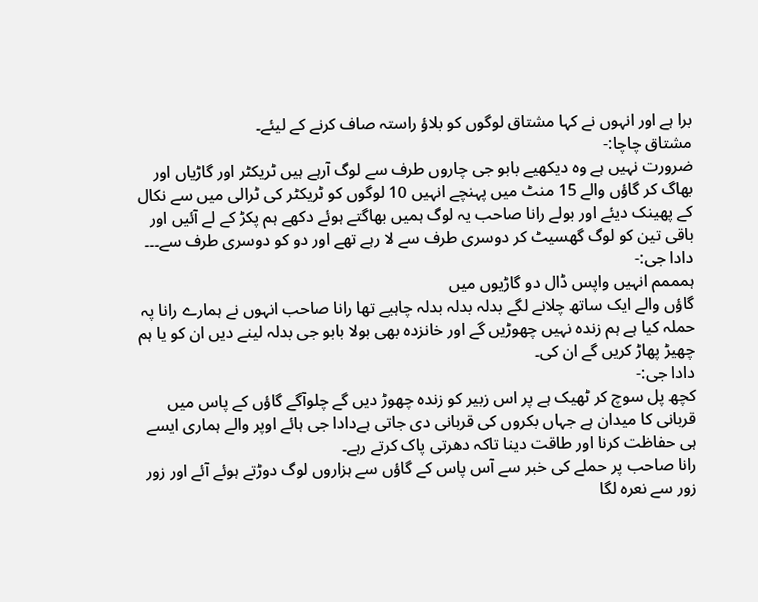برا ہے اور انہوں نے کہا مشتاق لوگوں کو بلاؤ راستہ صاف کرنے کے لیئے۔
مشتاق چاچا:-
ضرورت نہیں ہے وہ دیکھیے بابو جی چاروں طرف سے لوگ آرہے ہیں ٹریکٹر اور گاڑیاں اور بھاگ کر گاؤں والے 15 منٹ میں پہنچے انہیں 10 لوگوں کو ٹریکٹر کی ٹرالی میں سے نکال کے پھینک دیئے اور بولے رانا صاحب یہ لوگ ہمیں بھاگتے ہوئے دکھے ہم پکڑ کے لے آئیں اور باقی تین کو لوگ گھسیٹ کر دوسری طرف سے لا رہے تھے اور دو کو دوسری طرف سے۔۔۔
دادا جی:-
ہمممم انہیں واپس ڈال دو گاڑیوں میں
گاؤں والے ایک ساتھ چلانے لگے بدلہ بدلہ بدلہ چاہیے تھا رانا صاحب انہوں نے ہمارے رانا پہ حملہ کیا ہے ہم زندہ نہیں چھوڑیں گے اور خانزدہ بھی بولا بابو جی بدلہ لینے دیں ان کو یا ہم چھیڑ پھاڑ کریں گے ان کی۔
دادا جی:-
کچھ پل سوچ کر ٹھیک ہے پر اس زبیر کو زندہ چھوڑ دیں گے چلوآگے گاؤں کے پاس میں قربانی کا میدان ہے جہاں بکروں کی قربانی دی جاتی ہےدادا جی ہائے اوپر والے ہماری ایسے ہی حفاظت کرنا اور طاقت دینا تاکہ دھرتی پاک کرتے رہے۔
رانا صاحب پر حملے کی خبر سے آس پاس کے گاؤں سے ہزاروں لوگ دوڑتے ہوئے آئے اور زور زور سے نعرہ لگا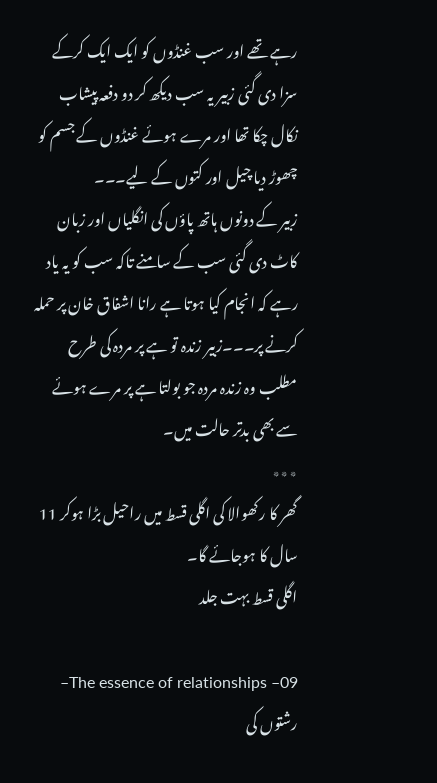رہے تھے اور سب غنڈوں کو ایک ایک کرکے سزا دی گئی زبیر یہ سب دیکھ کر دو دفعہ پیشاب نکال چکا تھا اور مرے ہوئے غنڈوں کے جسم کو چھوڑ دیا چیل اور کتوں کے لیے۔۔۔
زبیر کے دونوں ہاتھ پاؤں کی انگلیاں اور زبان کاٹ دی گئی سب کے سامنے تاکہ سب کو یہ یاد رہے کہ انجام کیا ہوتا ہے رانا اشفاق خان پر حملہ کرنے پر۔۔۔زبیر زندہ تو ہے پر مردہ کی طرح مطلب وہ زندہ مردہ جو بولتا ہے پر مرے ہوئے سے بھی بدتر حالت میں۔
٭٭٭
گھر کا رکھوالا کی اگلی قسط میں راحیل بڑا ہوکر 11 سال کا ہوجائے گا۔
اگلی قسط بہت جلد

The essence of relationships –09– رشتوں کی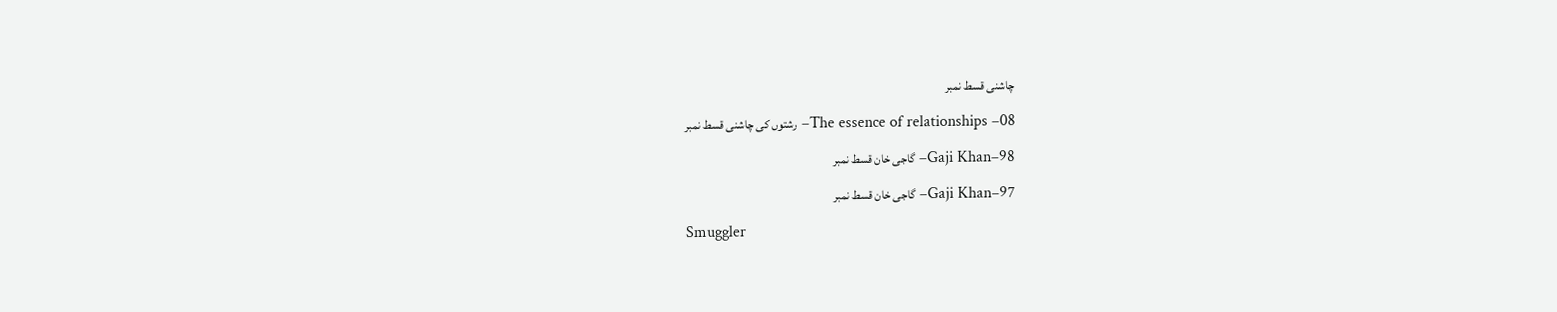چاشنی قسط نمبر

The essence of relationships –08– رشتوں کی چاشنی قسط نمبر

Gaji Khan–98– گاجی خان قسط نمبر

Gaji Khan–97– گاجی خان قسط نمبر

Smuggler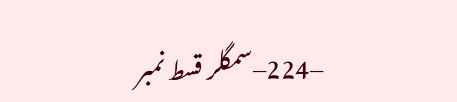–224–سمگلر قسط نمبر